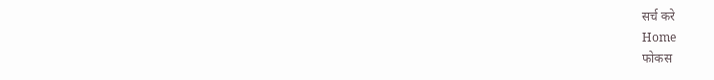सर्च करे
Home
फोकस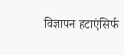विज्ञापन हटाएंसिर्फ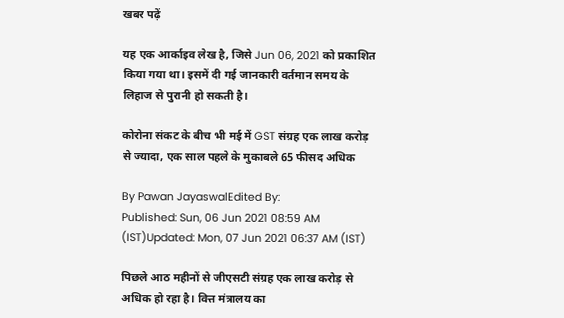खबर पढ़ें

यह एक आर्काइव लेख है, जिसे Jun 06, 2021 को प्रकाशित किया गया था। इसमें दी गई जानकारी वर्तमान समय के लिहाज से पुरानी हो सकती है।

कोरोना संकट के बीच भी मई में GST संग्रह एक लाख करोड़ से ज्यादा, एक साल पहले के मुकाबले 65 फीसद अधिक

By Pawan JayaswalEdited By:
Published: Sun, 06 Jun 2021 08:59 AM (IST)Updated: Mon, 07 Jun 2021 06:37 AM (IST)

पिछले आठ महीनों से जीएसटी संग्रह एक लाख करोड़ से अधिक हो रहा है। वित्त मंत्रालय का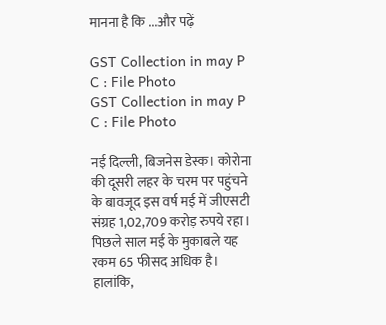मानना है कि ...और पढ़ें

GST Collection in may P C : File Photo
GST Collection in may P C : File Photo

नई दिल्ली, बिजनेस डेस्क। कोरोना की दूसरी लहर के चरम पर पहुंचने के बावजूद इस वर्ष मई में जीएसटी संग्रह 1,02,709 करोड़ रुपये रहा। पिछले साल मई के मुकाबले यह रकम 65 फीसद अधिक है। हालांकि,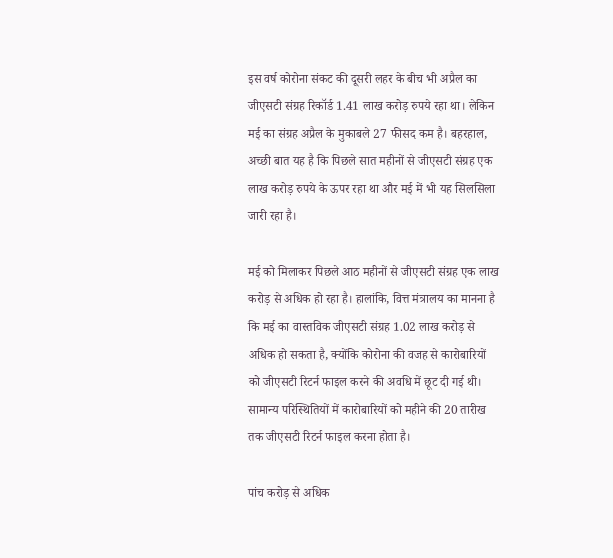इस वर्ष कोरोना संकट की दूसरी लहर के बीच भी अप्रैल का जीएसटी संग्रह रिकॉर्ड 1.41 लाख करोड़ रुपये रहा था। लेकिन मई का संग्रह अप्रैल के मुकाबले 27 फीसद कम है। बहरहाल, अच्छी बात यह है कि पिछले सात महीनों से जीएसटी संग्रह एक लाख करोड़ रुपये के ऊपर रहा था और मई में भी यह सिलसिला जारी रहा है।

मई को मिलाकर पिछले आठ महीनों से जीएसटी संग्रह एक लाख करोड़ से अधिक हो रहा है। हालांकि, वित्त मंत्रालय का मानना है कि मई का वास्तविक जीएसटी संग्रह 1.02 लाख करोड़ से अधिक हो सकता है, क्योंकि कोरोना की वजह से कारोबारियों को जीएसटी रिटर्न फाइल करने की अवधि में छूट दी गई थी। सामान्य परिस्थितियों में कारोबारियों को महीने की 20 तारीख तक जीएसटी रिटर्न फाइल करना होता है।

पांच करोड़ से अधिक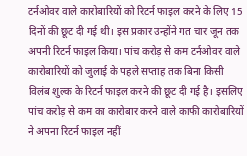टर्नओवर वाले कारोबारियों को रिटर्न फाइल करने के लिए 15 दिनों की छूट दी गई थी। इस प्रकार उन्होंने गत चार जून तक अपनी रिटर्न फाइल किया। पांच करोड़ से कम टर्नओवर वाले कारोबारियों को जुलाई के पहले सप्ताह तक बिना किसी विलंब शुल्क के रिटर्न फाइल करने की छूट दी गई है। इसलिए पांच करोड़ से कम का कारोबार करने वाले काफी कारोबारियों ने अपना रिटर्न फाइल नहीं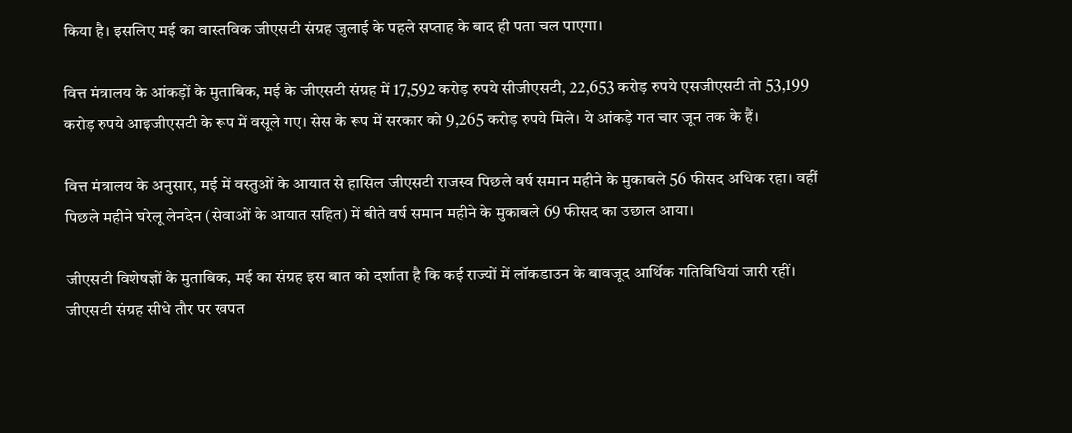किया है। इसलिए मई का वास्तविक जीएसटी संग्रह जुलाई के पहले सप्ताह के बाद ही पता चल पाएगा।

वित्त मंत्रालय के आंकड़ों के मुताबिक, मई के जीएसटी संग्रह में 17,592 करोड़ रुपये सीजीएसटी, 22,653 करोड़ रुपये एसजीएसटी तो 53,199 करोड़ रुपये आइजीएसटी के रूप में वसूले गए। सेस के रूप में सरकार को 9,265 करोड़ रुपये मिले। ये आंकड़े गत चार जून तक के हैं।

वित्त मंत्रालय के अनुसार, मई में वस्तुओं के आयात से हासिल जीएसटी राजस्व पिछले वर्ष समान महीने के मुकाबले 56 फीसद अधिक रहा। वहीं पिछले महीने घरेलू लेनदेन (सेवाओं के आयात सहित) में बीते वर्ष समान महीने के मुकाबले 69 फीसद का उछाल आया।

जीएसटी विशेषज्ञों के मुताबिक, मई का संग्रह इस बात को दर्शाता है कि कई राज्यों में लॉकडाउन के बावजूद आर्थिक गतिविधियां जारी रहीं। जीएसटी संग्रह सीधे तौर पर खपत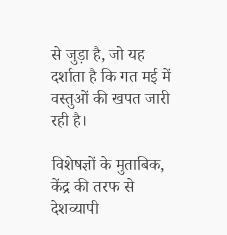से जुड़ा है, जो यह दर्शाता है कि गत मई में वस्तुओं की खपत जारी रही है।

विशेषज्ञों के मुताबिक, केंद्र की तरफ से देशव्यापी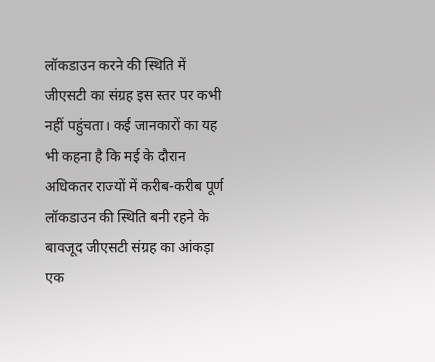लॉकडाउन करने की स्थिति में जीएसटी का संग्रह इस स्तर पर कभी नहीं पहुंचता। कई जानकारों का यह भी कहना है कि मई के दौरान अधिकतर राज्यों में करीब-करीब पूर्ण लॉकडाउन की स्थिति बनी रहने के बावजूद जीएसटी संग्रह का आंकड़ा एक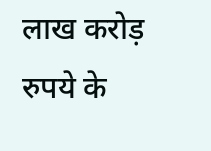लाख करोड़ रुपये के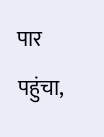पार पहुंचा,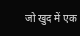जो खुद में एक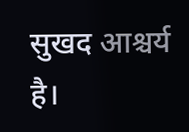सुखद आश्चर्य है।